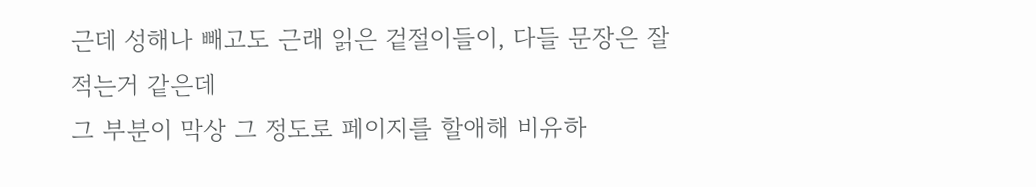근데 성해나 빼고도 근래 읽은 겉절이들이, 다들 문장은 잘 적는거 같은데
그 부분이 막상 그 정도로 페이지를 할애해 비유하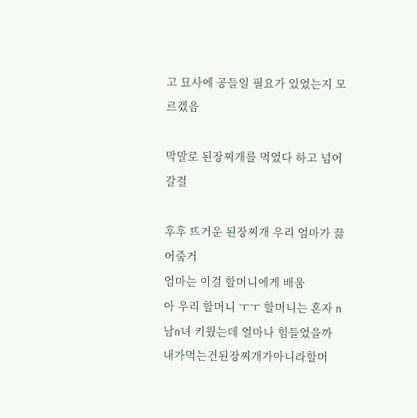고 묘사에 공들일 필요가 있었는지 모르겠음

막말로 된장찌개를 먹었다 하고 넘어갈걸

후후 뜨거운 된장찌개 우리 엄마가 끓어줔거
엄마는 이걸 할머니에게 배움
아 우리 할머니 ㅜㅜ 할머니는 혼자 n남n녀 키웠는데 얼마나 힘들었을까
내가먹는건된장찌개가아니라할머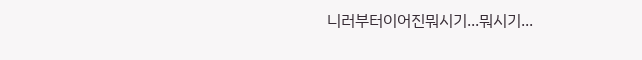니러부터이어진뭐시기...뭐시기...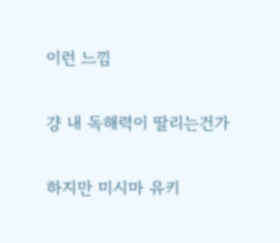이런 느낌

걍 내 독해력이 딸리는건가

하지만 미시마 유키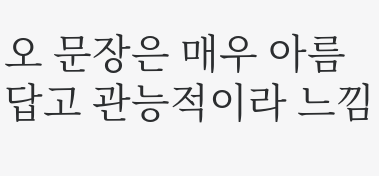오 문장은 매우 아름답고 관능적이라 느낌